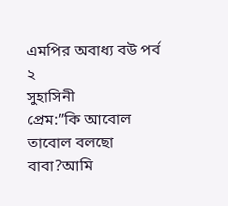এমপির অবাধ্য বউ পর্ব ২
সুহাসিনী
প্রেম:”কি আবোল তাবোল বলছো বাবা?আমি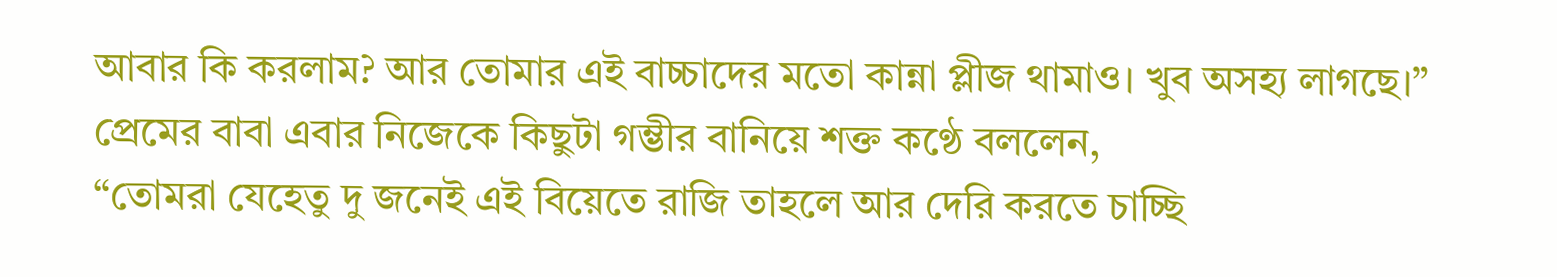আবার কি করলাম? আর তোমার এই বাচ্চাদের মতো কান্না প্লীজ থামাও। খুব অসহ্য লাগছে।”
প্রেমের বাবা এবার নিজেকে কিছুটা গম্ভীর বানিয়ে শক্ত কণ্ঠে বললেন,
“তোমরা যেহেতু দু জনেই এই বিয়েতে রাজি তাহলে আর দেরি করতে চাচ্ছি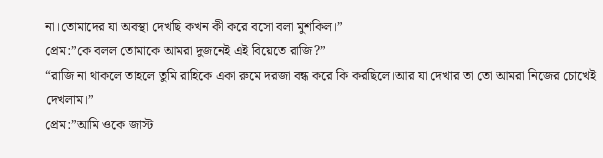না।তোমাদের যা অবস্থা দেখছি কখন কী করে বসো বলা মুশকিল।”
প্রেম:”কে বলল তোমাকে আমরা দুজনেই এই বিয়েতে রাজি?”
“রাজি না থাকলে তাহলে তুমি রাহিকে একা রুমে দরজা বন্ধ করে কি করছিলে।আর যা দেখার তা তো আমরা নিজের চোখেই দেখলাম।”
প্রেম:”আমি ওকে জাস্ট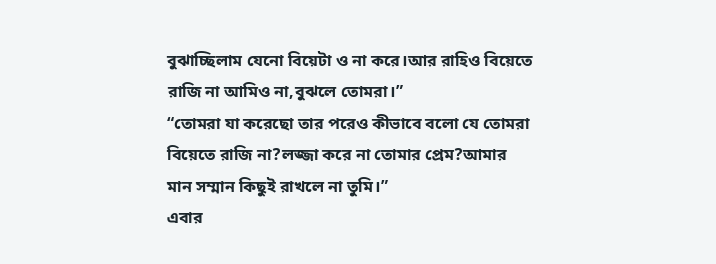বুঝাচ্ছিলাম যেনো বিয়েটা ও না করে।আর রাহিও বিয়েতে রাজি না আমিও না,বুঝলে তোমরা।”
“তোমরা যা করেছো তার পরেও কীভাবে বলো যে তোমরা বিয়েতে রাজি না?লজ্জা করে না তোমার প্রেম?আমার মান সম্মান কিছুই রাখলে না তুমি।”
এবার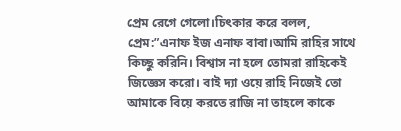প্রেম রেগে গেলো।চিৎকার করে বলল,
প্রেম:”এনাফ ইজ এনাফ বাবা।আমি রাহির সাথে কিচ্ছু করিনি। বিশ্বাস না হলে তোমরা রাহিকেই জিজ্ঞেস করো। বাই দ্যা ওয়ে রাহি নিজেই তো আমাকে বিয়ে করতে রাজি না তাহলে কাকে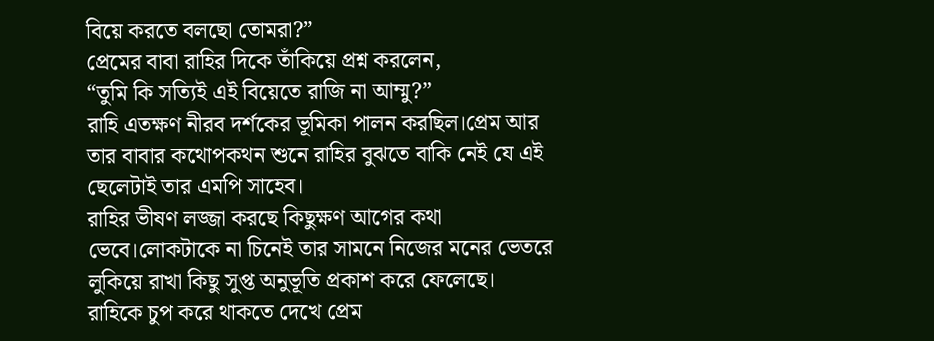বিয়ে করতে বলছো তোমরা?”
প্রেমের বাবা রাহির দিকে তাঁকিয়ে প্রশ্ন করলেন,
“তুমি কি সত্যিই এই বিয়েতে রাজি না আম্মু?”
রাহি এতক্ষণ নীরব দর্শকের ভূমিকা পালন করছিল।প্রেম আর তার বাবার কথোপকথন শুনে রাহির বুঝতে বাকি নেই যে এই ছেলেটাই তার এমপি সাহেব।
রাহির ভীষণ লজ্জা করছে কিছুক্ষণ আগের কথা ভেবে।লোকটাকে না চিনেই তার সামনে নিজের মনের ভেতরে লুকিয়ে রাখা কিছু সুপ্ত অনুভূতি প্রকাশ করে ফেলেছে।
রাহিকে চুপ করে থাকতে দেখে প্রেম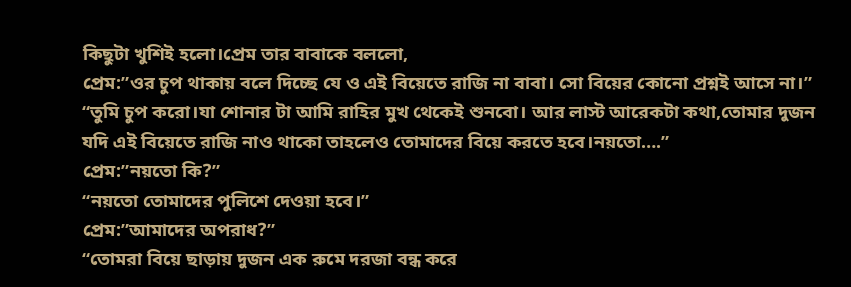কিছুটা খুশিই হলো।প্রেম তার বাবাকে বললো,
প্রেম:”ওর চুপ থাকায় বলে দিচ্ছে যে ও এই বিয়েতে রাজি না বাবা। সো বিয়ের কোনো প্রশ্নই আসে না।”
“তুমি চুপ করো।যা শোনার টা আমি রাহির মুখ থেকেই শুনবো। আর লাস্ট আরেকটা কথা,তোমার দুজন যদি এই বিয়েতে রাজি নাও থাকো তাহলেও তোমাদের বিয়ে করতে হবে।নয়তো….”
প্রেম:”নয়তো কি?”
“নয়তো তোমাদের পুলিশে দেওয়া হবে।”
প্রেম:”আমাদের অপরাধ?”
“তোমরা বিয়ে ছাড়ায় দুজন এক রুমে দরজা বন্ধ করে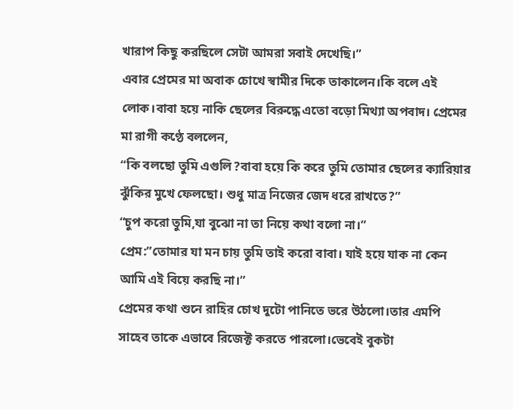খারাপ কিছু করছিলে সেটা আমরা সবাই দেখেছি।”
এবার প্রেমের মা অবাক চোখে স্বামীর দিকে তাকালেন।কি বলে এই লোক।বাবা হয়ে নাকি ছেলের বিরুদ্ধে এতো বড়ো মিথ্যা অপবাদ। প্রেমের মা রাগী কণ্ঠে বললেন,
“কি বলছো তুমি এগুলি?বাবা হয়ে কি করে তুমি তোমার ছেলের ক্যারিয়ার ঝুঁকির মুখে ফেলছো। শুধু মাত্র নিজের জেদ ধরে রাখতে?”
“চুপ করো তুমি,যা বুঝো না তা নিয়ে কথা বলো না।”
প্রেম:”তোমার যা মন চায় তুমি তাই করো বাবা। যাই হয়ে যাক না কেন আমি এই বিয়ে করছি না।”
প্রেমের কথা শুনে রাহির চোখ দুটো পানিতে ভরে উঠলো।তার এমপি সাহেব তাকে এভাবে রিজেক্ট করতে পারলো।ভেবেই বুকটা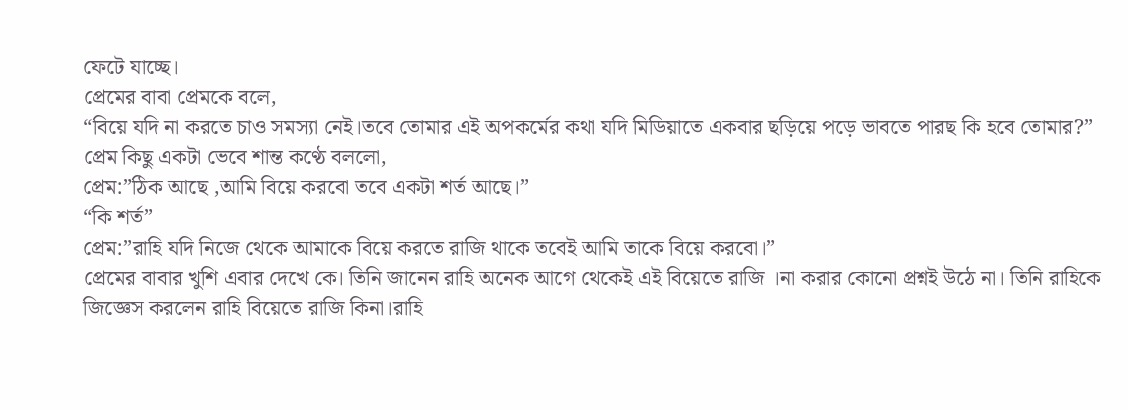ফেটে যাচ্ছে।
প্রেমের বাবা প্রেমকে বলে,
“বিয়ে যদি না করতে চাও সমস্যা নেই।তবে তোমার এই অপকর্মের কথা যদি মিডিয়াতে একবার ছড়িয়ে পড়ে ভাবতে পারছ কি হবে তোমার?”
প্রেম কিছু একটা ভেবে শান্ত কণ্ঠে বললো,
প্রেম:”ঠিক আছে ,আমি বিয়ে করবো তবে একটা শর্ত আছে।”
“কি শর্ত”
প্রেম:”রাহি যদি নিজে থেকে আমাকে বিয়ে করতে রাজি থাকে তবেই আমি তাকে বিয়ে করবো।”
প্রেমের বাবার খুশি এবার দেখে কে। তিনি জানেন রাহি অনেক আগে থেকেই এই বিয়েতে রাজি ।না করার কোনো প্রশ্নই উঠে না। তিনি রাহিকে জিজ্ঞেস করলেন রাহি বিয়েতে রাজি কিনা।রাহি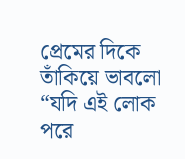প্রেমের দিকে তাঁকিয়ে ভাবলো
“যদি এই লোক পরে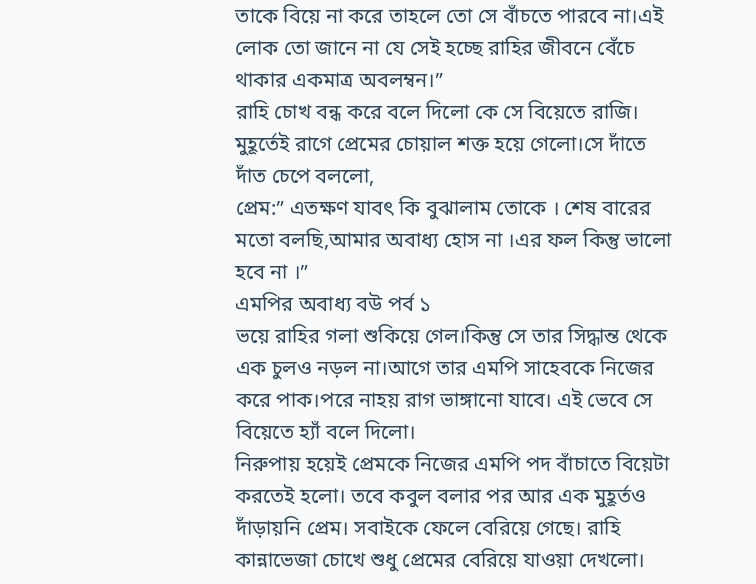তাকে বিয়ে না করে তাহলে তো সে বাঁচতে পারবে না।এই লোক তো জানে না যে সেই হচ্ছে রাহির জীবনে বেঁচে থাকার একমাত্র অবলম্বন।”
রাহি চোখ বন্ধ করে বলে দিলো কে সে বিয়েতে রাজি।
মুহূর্তেই রাগে প্রেমের চোয়াল শক্ত হয়ে গেলো।সে দাঁতে দাঁত চেপে বললো,
প্রেম:” এতক্ষণ যাবৎ কি বুঝালাম তোকে । শেষ বারের মতো বলছি,আমার অবাধ্য হোস না ।এর ফল কিন্তু ভালো হবে না ।”
এমপির অবাধ্য বউ পর্ব ১
ভয়ে রাহির গলা শুকিয়ে গেল।কিন্তু সে তার সিদ্ধান্ত থেকে এক চুলও নড়ল না।আগে তার এমপি সাহেবকে নিজের করে পাক।পরে নাহয় রাগ ভাঙ্গানো যাবে। এই ভেবে সে বিয়েতে হ্যাঁ বলে দিলো।
নিরুপায় হয়েই প্রেমকে নিজের এমপি পদ বাঁচাতে বিয়েটা করতেই হলো। তবে কবুল বলার পর আর এক মুহূর্তও দাঁড়ায়নি প্রেম। সবাইকে ফেলে বেরিয়ে গেছে। রাহি কান্নাভেজা চোখে শুধু প্রেমের বেরিয়ে যাওয়া দেখলো।